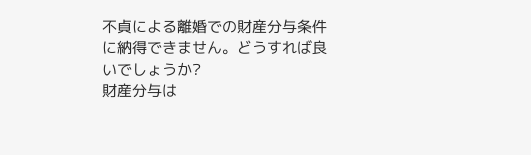不貞による離婚での財産分与条件に納得できません。どうすれば良いでしょうか?
財産分与は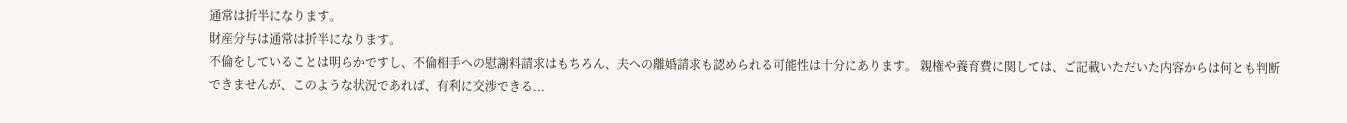通常は折半になります。
財産分与は通常は折半になります。
不倫をしていることは明らかですし、不倫相手への慰謝料請求はもちろん、夫への離婚請求も認められる可能性は十分にあります。 親権や養育費に関しては、ご記載いただいた内容からは何とも判断できませんが、このような状況であれば、有利に交渉できる...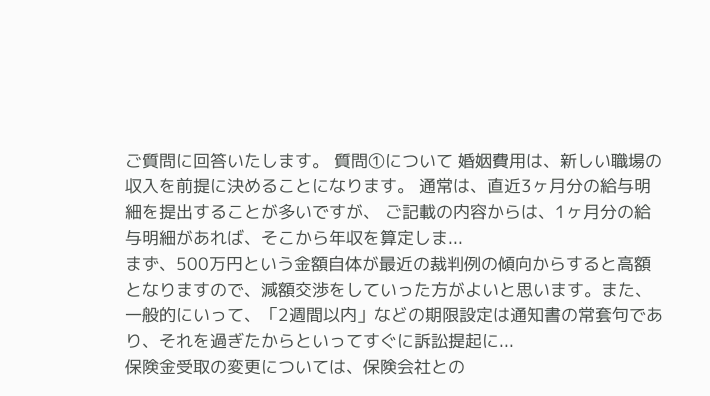ご質問に回答いたします。 質問①について 婚姻費用は、新しい職場の収入を前提に決めることになります。 通常は、直近3ヶ月分の給与明細を提出することが多いですが、 ご記載の内容からは、1ヶ月分の給与明細があれば、そこから年収を算定しま...
まず、500万円という金額自体が最近の裁判例の傾向からすると高額となりますので、減額交渉をしていった方がよいと思います。また、一般的にいって、「2週間以内」などの期限設定は通知書の常套句であり、それを過ぎたからといってすぐに訴訟提起に...
保険金受取の変更については、保険会社との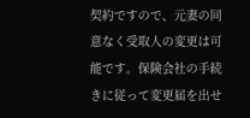契約ですので、元妻の同意なく受取人の変更は可能です。保険会社の手続きに従って変更届を出せ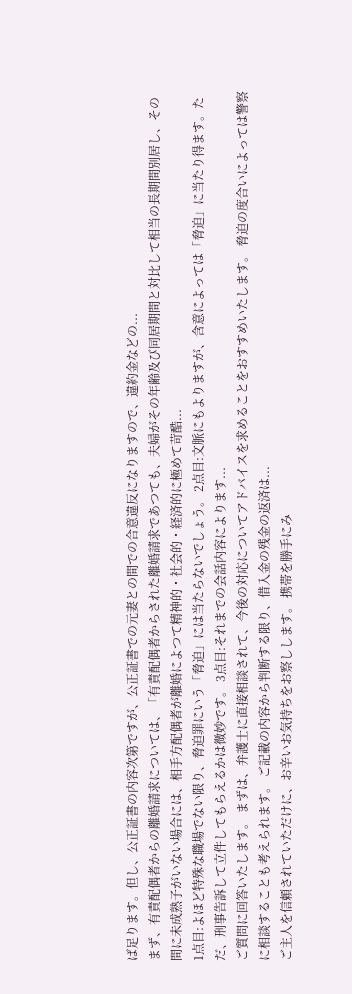ば足ります。但し、公正証書の内容次第ですが、公正証書での元妻との間での合意違反になりますので、違約金などの...
まず、有責配偶者からの離婚請求については、「有責配偶者からされた離婚請求であつても、夫婦がその年齢及び同居期間と対比して相当の長期間別居し、その間に未成熟子がいない場合には、相手方配偶者が離婚によつて精神的・社会的・経済的に極めて苛酷...
1点目:よほど特殊な職場でない限り、脅迫罪にいう「脅迫」には当たらないでしょう。 2点目:文脈にもよりますが、含意によっては「脅迫」に当たり得ます。ただ、刑事告訴して立件してもらえるかは微妙です。 3点目:それまでの会話内容によります...
ご質問に回答いたします。 まずは、弁護士に直接相談されて、今後の対応についてアドバイスを求めることをおすすめいたします。 脅迫の度合いによっては警察に相談することも考えられます。 ご記載の内容から判断する限り、借入金の残金の返済は...
ご主人を信頼されていただけに、お辛いお気持ちをお察しします。 携帯を勝手にみ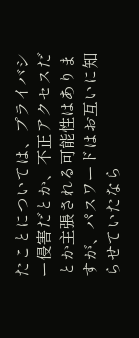たことについては、プライバシー侵害だとか、不正アクセスだとか主張される可能性はありますが、パスワードはお互いに知らせていたなら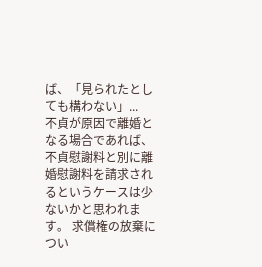ば、「見られたとしても構わない」...
不貞が原因で離婚となる場合であれば、不貞慰謝料と別に離婚慰謝料を請求されるというケースは少ないかと思われます。 求償権の放棄につい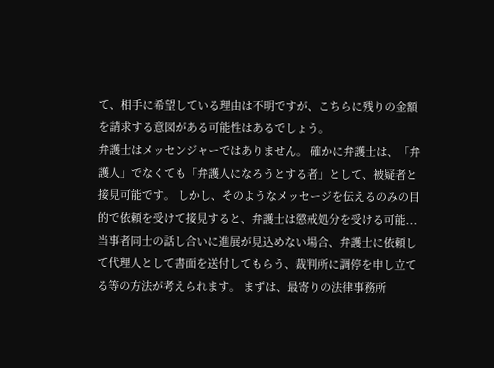て、相手に希望している理由は不明ですが、こちらに残りの金額を請求する意図がある可能性はあるでしょう。
弁護士はメッセンジャーではありません。 確かに弁護士は、「弁護人」でなくても「弁護人になろうとする者」として、被疑者と接見可能です。 しかし、そのようなメッセージを伝えるのみの目的で依頼を受けて接見すると、弁護士は懲戒処分を受ける可能...
当事者同士の話し合いに進展が見込めない場合、弁護士に依頼して代理人として書面を送付してもらう、裁判所に調停を申し立てる等の方法が考えられます。 まずは、最寄りの法律事務所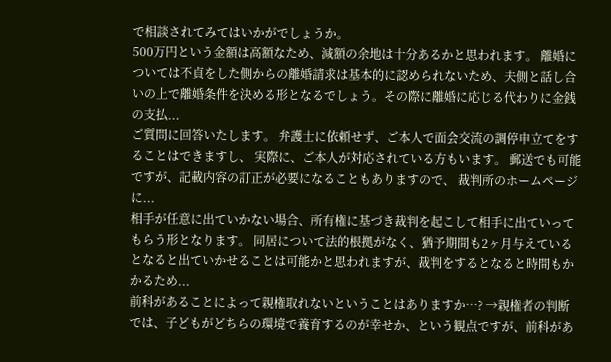で相談されてみてはいかがでしょうか。
500万円という金額は高額なため、減額の余地は十分あるかと思われます。 離婚については不貞をした側からの離婚請求は基本的に認められないため、夫側と話し合いの上で離婚条件を決める形となるでしょう。その際に離婚に応じる代わりに金銭の支払...
ご質問に回答いたします。 弁護士に依頼せず、ご本人で面会交流の調停申立てをすることはできますし、 実際に、ご本人が対応されている方もいます。 郵送でも可能ですが、記載内容の訂正が必要になることもありますので、 裁判所のホームページに...
相手が任意に出ていかない場合、所有権に基づき裁判を起こして相手に出ていってもらう形となります。 同居について法的根拠がなく、猶予期間も2ヶ月与えているとなると出ていかせることは可能かと思われますが、裁判をするとなると時間もかかるため...
前科があることによって親権取れないということはありますか…? →親権者の判断では、子どもがどちらの環境で養育するのが幸せか、という観点ですが、前科があ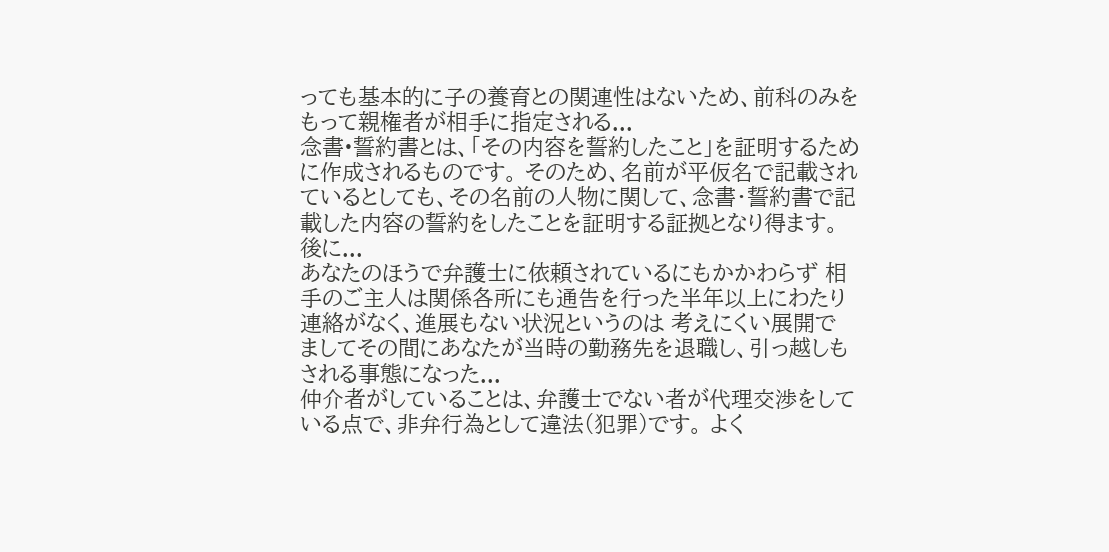っても基本的に子の養育との関連性はないため、前科のみをもって親権者が相手に指定される...
念書•誓約書とは、「その内容を誓約したこと」を証明するために作成されるものです。 そのため、名前が平仮名で記載されているとしても、その名前の人物に関して、念書・誓約書で記載した内容の誓約をしたことを証明する証拠となり得ます。 後に...
あなたのほうで弁護士に依頼されているにもかかわらず 相手のご主人は関係各所にも通告を行った半年以上にわたり連絡がなく、進展もない状況というのは 考えにくい展開で ましてその間にあなたが当時の勤務先を退職し、引っ越しもされる事態になった...
仲介者がしていることは、弁護士でない者が代理交渉をしている点で、非弁行為として違法(犯罪)です。 よく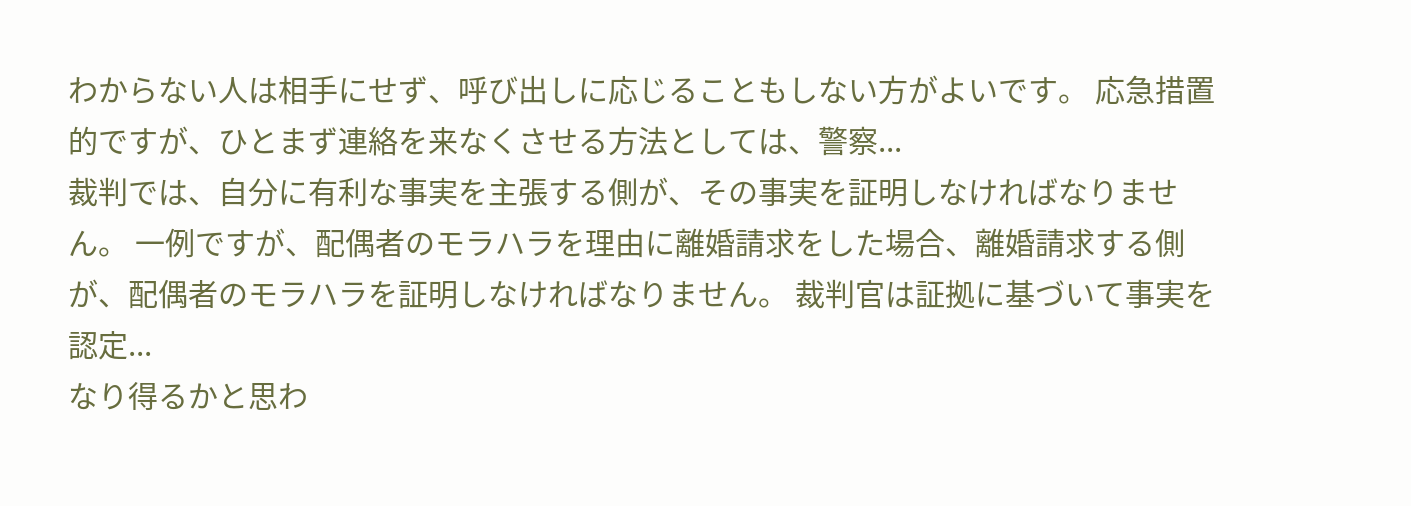わからない人は相手にせず、呼び出しに応じることもしない方がよいです。 応急措置的ですが、ひとまず連絡を来なくさせる方法としては、警察...
裁判では、自分に有利な事実を主張する側が、その事実を証明しなければなりません。 一例ですが、配偶者のモラハラを理由に離婚請求をした場合、離婚請求する側が、配偶者のモラハラを証明しなければなりません。 裁判官は証拠に基づいて事実を認定...
なり得るかと思わ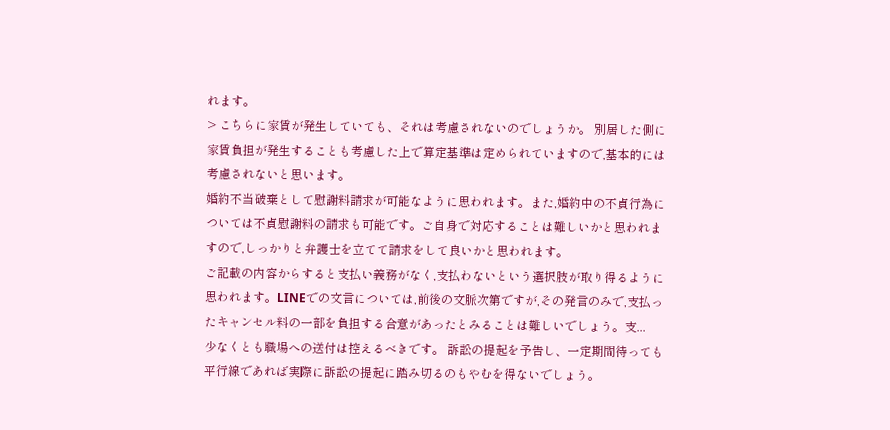れます。
> こちらに家賃が発生していても、それは考慮されないのでしょうか。 別居した側に家賃負担が発生することも考慮した上で算定基準は定められていますので,基本的には考慮されないと思います。
婚約不当破棄として慰謝料請求が可能なように思われます。また,婚約中の不貞行為については不貞慰謝料の請求も可能です。ご自身で対応することは難しいかと思われますので,しっかりと弁護士を立てて請求をして良いかと思われます。
ご記載の内容からすると支払い義務がなく,支払わないという選択肢が取り得るように思われます。LINEでの文言については,前後の文脈次第ですが,その発言のみで,支払ったキャンセル料の一部を負担する合意があったとみることは難しいでしょう。支...
少なくとも職場への送付は控えるべきです。 訴訟の提起を予告し、一定期間待っても平行線であれば実際に訴訟の提起に踏み切るのもやむを得ないでしょう。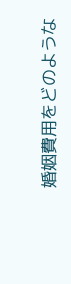婚姻費用をどのような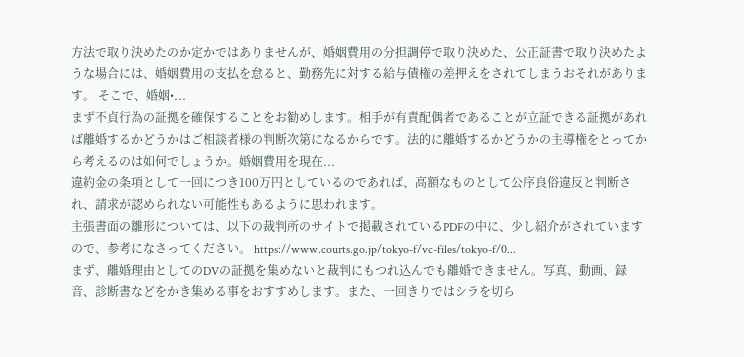方法で取り決めたのか定かではありませんが、婚姻費用の分担調停で取り決めた、公正証書で取り決めたような場合には、婚姻費用の支払を怠ると、勤務先に対する給与債権の差押えをされてしまうおそれがあります。 そこで、婚姻•...
まず不貞行為の証拠を確保することをお勧めします。相手が有責配偶者であることが立証できる証拠があれば離婚するかどうかはご相談者様の判断次第になるからです。法的に離婚するかどうかの主導権をとってから考えるのは如何でしょうか。婚姻費用を現在...
違約金の条項として一回につき100万円としているのであれば、高額なものとして公序良俗違反と判断され、請求が認められない可能性もあるように思われます。
主張書面の雛形については、以下の裁判所のサイトで掲載されているPDFの中に、少し紹介がされていますので、参考になさってください。 https://www.courts.go.jp/tokyo-f/vc-files/tokyo-f/0...
まず、離婚理由としてのDVの証拠を集めないと裁判にもつれ込んでも離婚できません。写真、動画、録音、診断書などをかき集める事をおすすめします。また、一回きりではシラを切ら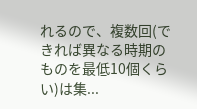れるので、複数回(できれば異なる時期のものを最低10個くらい)は集...